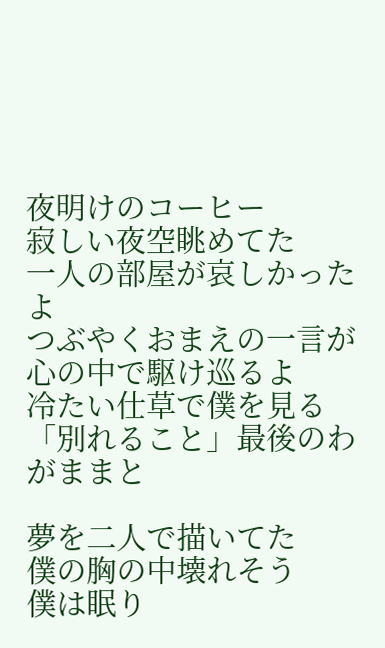夜明けのコーヒー
寂しい夜空眺めてた
一人の部屋が哀しかったよ
つぶやくおまえの一言が
心の中で駆け巡るよ
冷たい仕草で僕を見る
「別れること」最後のわがままと

夢を二人で描いてた
僕の胸の中壊れそう
僕は眠り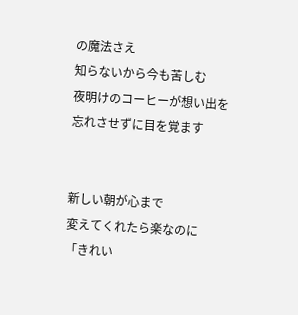の魔法さえ
知らないから今も苦しむ
夜明けのコーヒーが想い出を
忘れさせずに目を覚ます


新しい朝が心まで
変えてくれたら楽なのに
「きれい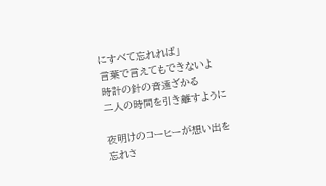にすべて忘れれば」
言葉で言えてもできないよ
時計の針の音遠ざかる
二人の時間を引き離すように

夜明けのコーヒーが想い出を
忘れさ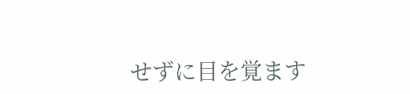せずに目を覚ます